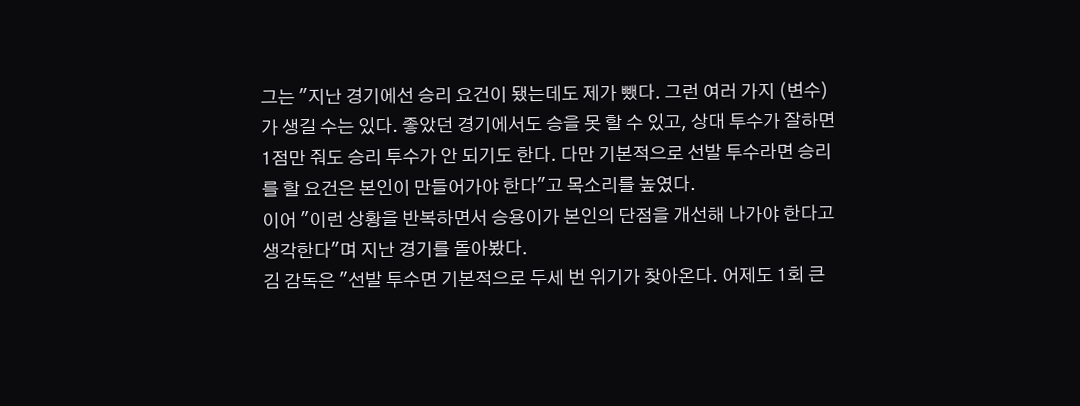그는 "지난 경기에선 승리 요건이 됐는데도 제가 뺐다. 그런 여러 가지 (변수)가 생길 수는 있다. 좋았던 경기에서도 승을 못 할 수 있고, 상대 투수가 잘하면 1점만 줘도 승리 투수가 안 되기도 한다. 다만 기본적으로 선발 투수라면 승리를 할 요건은 본인이 만들어가야 한다"고 목소리를 높였다.
이어 "이런 상황을 반복하면서 승용이가 본인의 단점을 개선해 나가야 한다고 생각한다"며 지난 경기를 돌아봤다.
김 감독은 "선발 투수면 기본적으로 두세 번 위기가 찾아온다. 어제도 1회 큰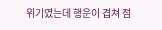위기였는데 행운이 겹쳐 점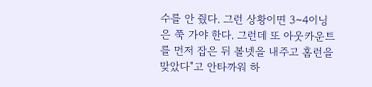수를 안 줬다. 그런 상황이면 3~4이닝은 쭉 가야 한다. 그런데 또 아웃카운트를 먼저 잡은 뒤 볼넷을 내주고 홈런을 맞았다"고 안타까워 하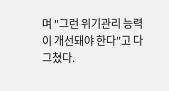며 "그런 위기관리 능력이 개선돼야 한다"고 다그쳤다.